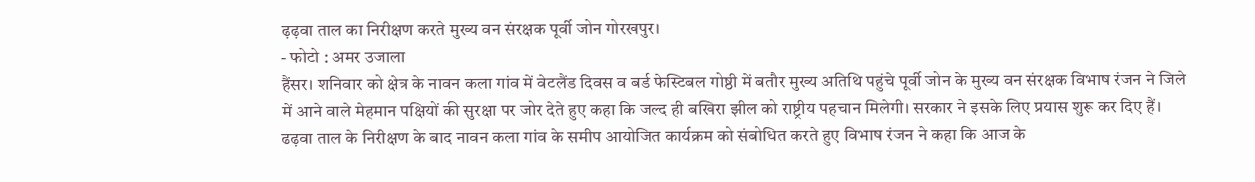ढ़ढ़वा ताल का निरीक्षण करते मुख्य वन संरक्षक पूर्वी जोन गोरखपुर।
- फोटो : अमर उजाला
हैंसर। शनिवार को क्षेत्र के नावन कला गांव में वेटलैंड दिवस व बर्ड फेस्टिबल गोष्ठी में बतौर मुख्य अतिथि पहुंचे पूर्वी जोन के मुख्य वन संरक्षक विभाष रंजन ने जिले में आने वाले मेहमान पक्षियों की सुरक्षा पर जोर देते हुए कहा कि जल्द ही बखिरा झील को राष्ट्रीय पहचान मिलेगी। सरकार ने इसके लिए प्रयास शुरू कर दिए हैं।
ढढ़वा ताल के निरीक्षण के बाद नावन कला गांव के समीप आयोजित कार्यक्रम को संबोधित करते हुए विभाष रंजन ने कहा कि आज के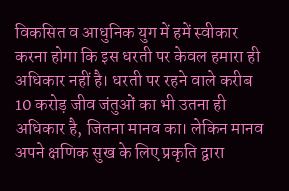विकसित व आधुनिक युग में हमें स्वीकार करना होगा कि इस धरती पर केवल हमारा ही अधिकार नहीं है। धरती पर रहने वाले करीब 10 करोड़ जीव जंतुओं का भी उतना ही अधिकार है, जितना मानव का। लेकिन मानव अपने क्षणिक सुख के लिए प्रकृति द्वारा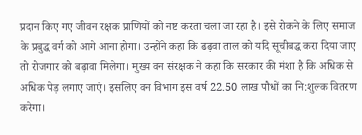प्रदान किए गए जीवन रक्षक प्राणियों को नष्ट करता चला जा रहा है। इसे रोकने के लिए समाज के प्रबुद्ध वर्ग को आगे आना होगा। उन्होंने कहा कि ढढ़वा ताल को यदि सूचीबद्ध करा दिया जाए तो रोजगार को बढ़ावा मिलेगा। मुख्य वन संरक्षक ने कहा कि सरकार की मंशा है कि अधिक से अधिक पेड़ लगाए जाएं। इसलिए वन विभाग इस वर्ष 22.50 लाख पौधों का नि:शुल्क वितरण करेगा।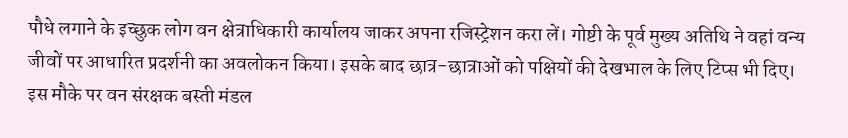पौधे लगाने के इच्छुक लोग वन क्षेत्राधिकारी कार्यालय जाकर अपना रजिस्ट्रेशन करा लें। गोष्टी के पूर्व मुख्य अतिथि ने वहां वन्य जीवों पर आधारित प्रदर्शनी का अवलोकन किया। इसके बाद छात्र-छात्राओं को पक्षियों की देखभाल के लिए टिप्स भी दिए।
इस मौके पर वन संरक्षक बस्ती मंडल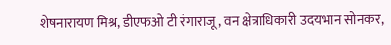शेषनारायण मिश्र, डीएफओ टी रंगाराजू, वन क्षेत्राधिकारी उदयभान सोनकर,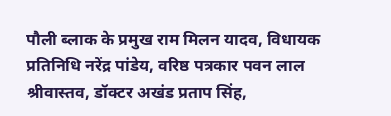पौली ब्लाक के प्रमुख राम मिलन यादव, विधायक प्रतिनिधि नरेंद्र पांडेय, वरिष्ठ पत्रकार पवन लाल श्रीवास्तव, डॉक्टर अखंड प्रताप सिंह,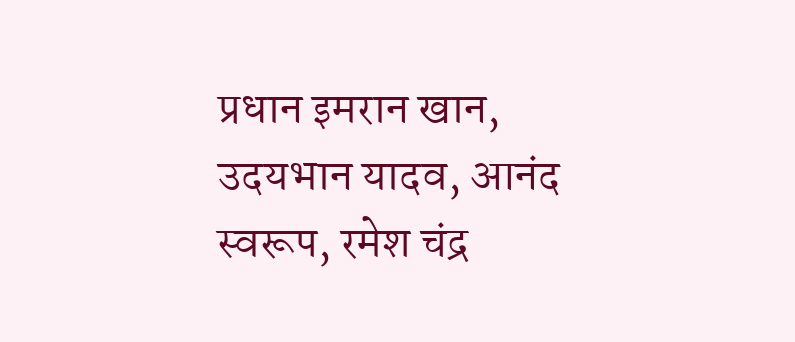प्रधान इमरान खान, उदयभान यादव, आनंद स्वरूप, रमेश चंद्र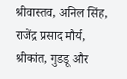श्रीवास्तव, अनिल सिंह, राजेंद्र प्रसाद मौर्य, श्रीकांत, गुडडू और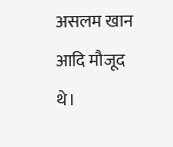असलम खान आदि मौजूद थे।